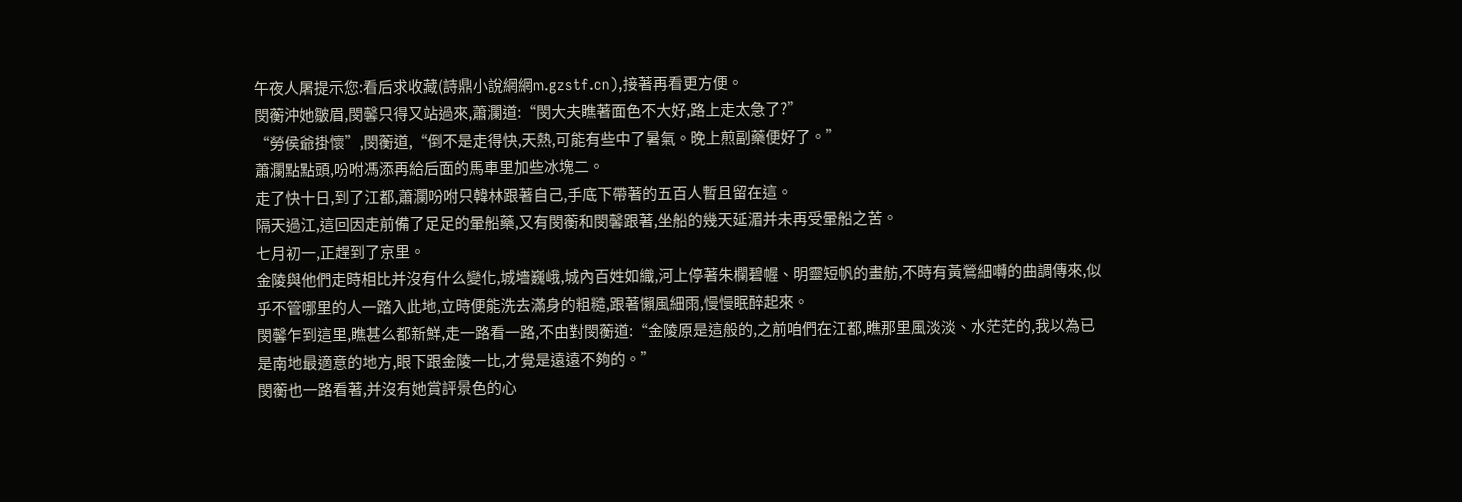午夜人屠提示您:看后求收藏(詩鼎小說網網m.gzstf.cn),接著再看更方便。
閔蘅沖她皺眉,閔馨只得又站過來,蕭瀾道:“閔大夫瞧著面色不大好,路上走太急了?”
“勞侯爺掛懷”,閔蘅道,“倒不是走得快,天熱,可能有些中了暑氣。晚上煎副藥便好了。”
蕭瀾點點頭,吩咐馮添再給后面的馬車里加些冰塊二。
走了快十日,到了江都,蕭瀾吩咐只韓林跟著自己,手底下帶著的五百人暫且留在這。
隔天過江,這回因走前備了足足的暈船藥,又有閔蘅和閔馨跟著,坐船的幾天延湄并未再受暈船之苦。
七月初一,正趕到了京里。
金陵與他們走時相比并沒有什么變化,城墻巍峨,城內百姓如織,河上停著朱欄碧幄、明靈短帆的畫舫,不時有黃鶯細囀的曲調傳來,似乎不管哪里的人一踏入此地,立時便能洗去滿身的粗糙,跟著懶風細雨,慢慢眠醉起來。
閔馨乍到這里,瞧甚么都新鮮,走一路看一路,不由對閔蘅道:“金陵原是這般的,之前咱們在江都,瞧那里風淡淡、水茫茫的,我以為已是南地最適意的地方,眼下跟金陵一比,才覺是遠遠不夠的。”
閔蘅也一路看著,并沒有她賞評景色的心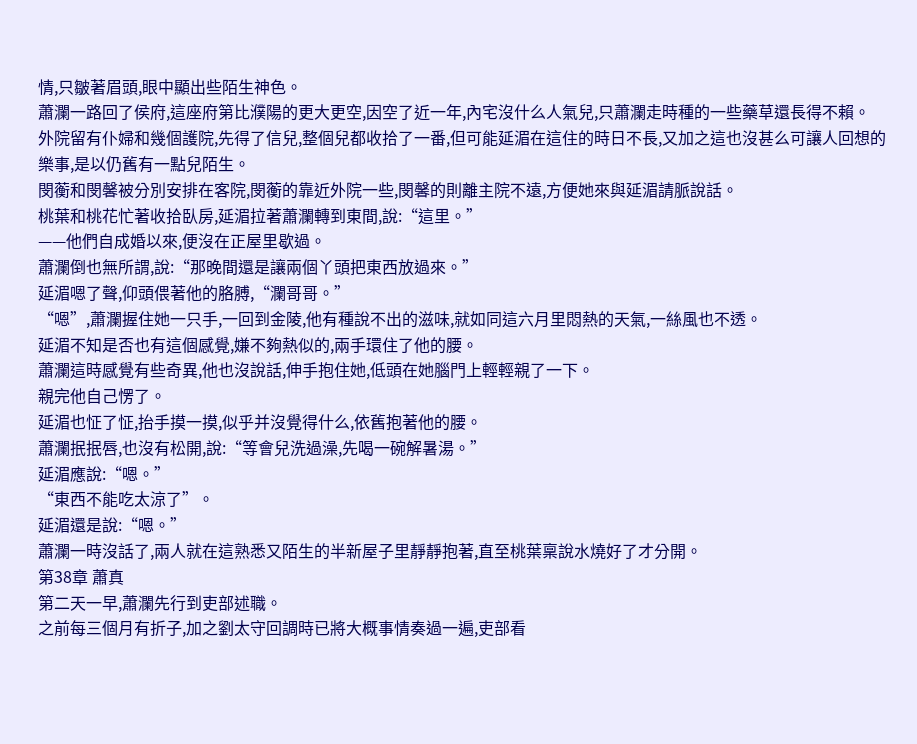情,只皺著眉頭,眼中顯出些陌生神色。
蕭瀾一路回了侯府,這座府第比濮陽的更大更空,因空了近一年,內宅沒什么人氣兒,只蕭瀾走時種的一些藥草還長得不賴。
外院留有仆婦和幾個護院,先得了信兒,整個兒都收拾了一番,但可能延湄在這住的時日不長,又加之這也沒甚么可讓人回想的樂事,是以仍舊有一點兒陌生。
閔蘅和閔馨被分別安排在客院,閔蘅的靠近外院一些,閔馨的則離主院不遠,方便她來與延湄請脈說話。
桃葉和桃花忙著收拾臥房,延湄拉著蕭瀾轉到東間,說:“這里。”
——他們自成婚以來,便沒在正屋里歇過。
蕭瀾倒也無所謂,說:“那晚間還是讓兩個丫頭把東西放過來。”
延湄嗯了聲,仰頭偎著他的胳膊,“瀾哥哥。”
“嗯”,蕭瀾握住她一只手,一回到金陵,他有種說不出的滋味,就如同這六月里悶熱的天氣,一絲風也不透。
延湄不知是否也有這個感覺,嫌不夠熱似的,兩手環住了他的腰。
蕭瀾這時感覺有些奇異,他也沒說話,伸手抱住她,低頭在她腦門上輕輕親了一下。
親完他自己愣了。
延湄也怔了怔,抬手摸一摸,似乎并沒覺得什么,依舊抱著他的腰。
蕭瀾抿抿唇,也沒有松開,說:“等會兒洗過澡,先喝一碗解暑湯。”
延湄應說:“嗯。”
“東西不能吃太涼了”。
延湄還是說:“嗯。”
蕭瀾一時沒話了,兩人就在這熟悉又陌生的半新屋子里靜靜抱著,直至桃葉稟說水燒好了才分開。
第38章 蕭真
第二天一早,蕭瀾先行到吏部述職。
之前每三個月有折子,加之劉太守回調時已將大概事情奏過一遍,吏部看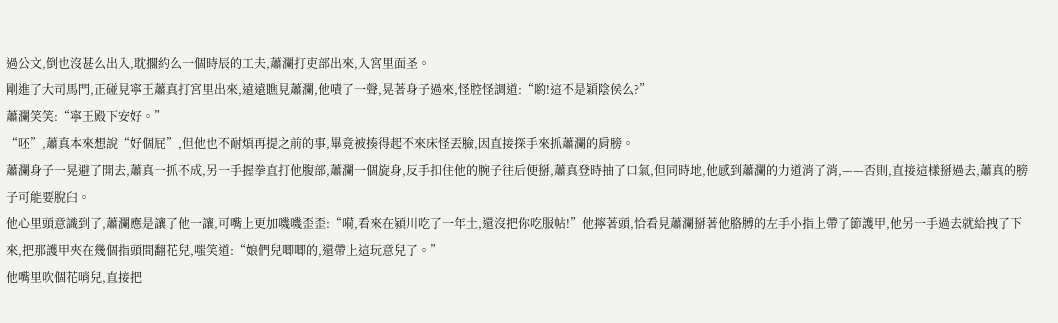過公文,倒也沒甚么出入,耽擱約么一個時辰的工夫,蕭瀾打吏部出來,入宮里面圣。
剛進了大司馬門,正碰見寧王蕭真打宮里出來,遠遠瞧見蕭瀾,他嘖了一聲,晃著身子過來,怪腔怪調道:“喲!這不是穎陰侯么?”
蕭瀾笑笑:“寧王殿下安好。”
“呸”,蕭真本來想說“好個屁”,但他也不耐煩再提之前的事,畢竟被揍得起不來床怪丟臉,因直接探手來抓蕭瀾的肩膀。
蕭瀾身子一晃避了開去,蕭真一抓不成,另一手握拳直打他腹部,蕭瀾一個旋身,反手扣住他的腕子往后便掰,蕭真登時抽了口氣,但同時地,他感到蕭瀾的力道消了消,——否則,直接這樣掰過去,蕭真的膀子可能要脫臼。
他心里頭意識到了,蕭瀾應是讓了他一讓,可嘴上更加嘰嘰歪歪:“嗬,看來在潁川吃了一年土,還沒把你吃服帖!”他擰著頭,恰看見蕭瀾掰著他胳膊的左手小指上帶了節護甲,他另一手過去就給拽了下來,把那護甲夾在幾個指頭間翻花兒,嗤笑道:“娘們兒唧唧的,還帶上這玩意兒了。”
他嘴里吹個花哨兒,直接把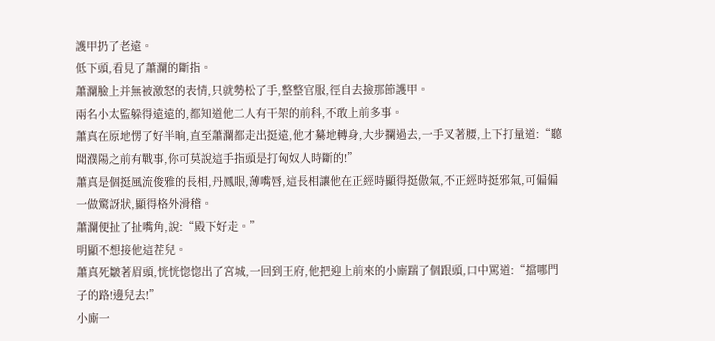護甲扔了老遠。
低下頭,看見了蕭瀾的斷指。
蕭瀾臉上并無被激怒的表情,只就勢松了手,整整官服,徑自去撿那節護甲。
兩名小太監躲得遠遠的,都知道他二人有干架的前科,不敢上前多事。
蕭真在原地愣了好半晌,直至蕭瀾都走出挺遠,他才驀地轉身,大步攔過去,一手叉著腰,上下打量道:“聽聞濮陽之前有戰事,你可莫說這手指頭是打匈奴人時斷的!”
蕭真是個挺風流俊雅的長相,丹鳳眼,薄嘴唇,這長相讓他在正經時顯得挺傲氣,不正經時挺邪氣,可偏偏一做驚訝狀,顯得格外滑稽。
蕭瀾便扯了扯嘴角,說:“殿下好走。”
明顯不想接他這茬兒。
蕭真死皺著眉頭,恍恍惚惚出了宮城,一回到王府,他把迎上前來的小廝踹了個跟頭,口中罵道:“擋哪門子的路!邊兒去!”
小廝一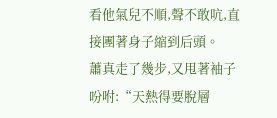看他氣兒不順,聲不敢吭,直接團著身子縮到后頭。
蕭真走了幾步,又甩著袖子吩咐:“天熱得要脫層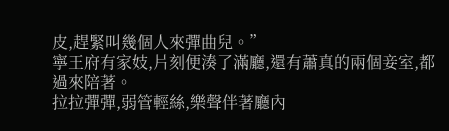皮,趕緊叫幾個人來彈曲兒。”
寧王府有家妓,片刻便湊了滿廳,還有蕭真的兩個妾室,都過來陪著。
拉拉彈彈,弱管輕絲,樂聲伴著廳內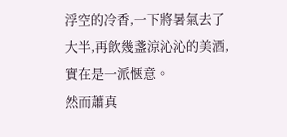浮空的冷香,一下將暑氣去了大半,再飲幾盞涼沁沁的美酒,實在是一派愜意。
然而蕭真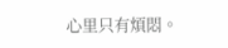心里只有煩悶。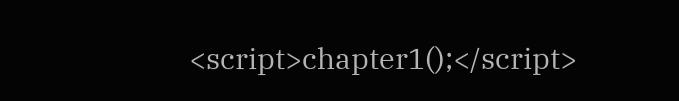<script>chapter1();</script>